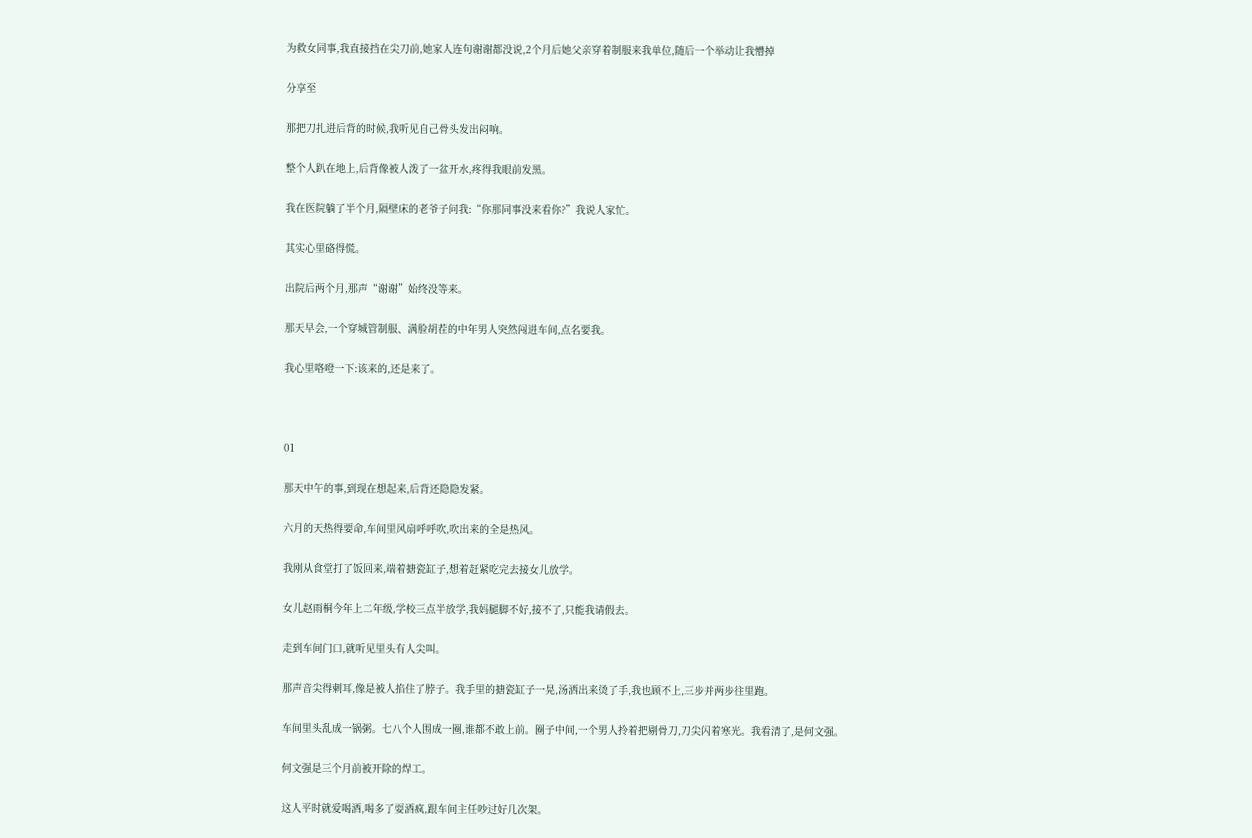为救女同事,我直接挡在尖刀前,她家人连句谢谢都没说,2个月后她父亲穿着制服来我单位,随后一个举动让我懵掉

分享至

那把刀扎进后背的时候,我听见自己骨头发出闷响。

整个人趴在地上,后背像被人泼了一盆开水,疼得我眼前发黑。

我在医院躺了半个月,隔壁床的老爷子问我:“你那同事没来看你?”我说人家忙。

其实心里硌得慌。

出院后两个月,那声“谢谢”始终没等来。

那天早会,一个穿城管制服、满脸胡茬的中年男人突然闯进车间,点名要我。

我心里咯噔一下:该来的,还是来了。



01

那天中午的事,到现在想起来,后背还隐隐发紧。

六月的天热得要命,车间里风扇呼呼吹,吹出来的全是热风。

我刚从食堂打了饭回来,端着搪瓷缸子,想着赶紧吃完去接女儿放学。

女儿赵雨桐今年上二年级,学校三点半放学,我妈腿脚不好,接不了,只能我请假去。

走到车间门口,就听见里头有人尖叫。

那声音尖得刺耳,像是被人掐住了脖子。我手里的搪瓷缸子一晃,汤洒出来烫了手,我也顾不上,三步并两步往里跑。

车间里头乱成一锅粥。七八个人围成一圈,谁都不敢上前。圈子中间,一个男人拎着把剔骨刀,刀尖闪着寒光。我看清了,是何文强。

何文强是三个月前被开除的焊工。

这人平时就爱喝酒,喝多了耍酒疯,跟车间主任吵过好几次架。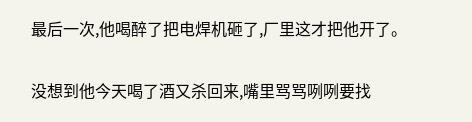最后一次,他喝醉了把电焊机砸了,厂里这才把他开了。

没想到他今天喝了酒又杀回来,嘴里骂骂咧咧要找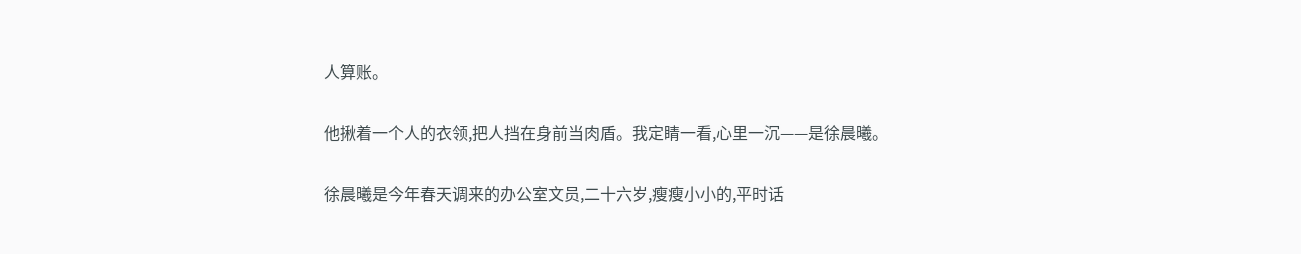人算账。

他揪着一个人的衣领,把人挡在身前当肉盾。我定睛一看,心里一沉——是徐晨曦。

徐晨曦是今年春天调来的办公室文员,二十六岁,瘦瘦小小的,平时话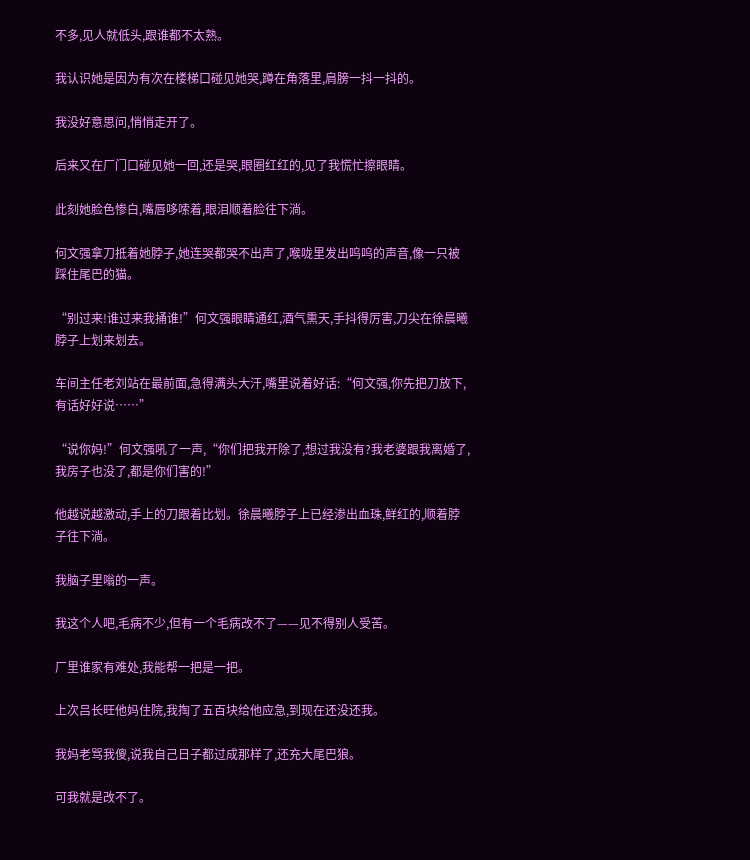不多,见人就低头,跟谁都不太熟。

我认识她是因为有次在楼梯口碰见她哭,蹲在角落里,肩膀一抖一抖的。

我没好意思问,悄悄走开了。

后来又在厂门口碰见她一回,还是哭,眼圈红红的,见了我慌忙擦眼睛。

此刻她脸色惨白,嘴唇哆嗦着,眼泪顺着脸往下淌。

何文强拿刀抵着她脖子,她连哭都哭不出声了,喉咙里发出呜呜的声音,像一只被踩住尾巴的猫。

“别过来!谁过来我捅谁!”何文强眼睛通红,酒气熏天,手抖得厉害,刀尖在徐晨曦脖子上划来划去。

车间主任老刘站在最前面,急得满头大汗,嘴里说着好话:“何文强,你先把刀放下,有话好好说……”

“说你妈!”何文强吼了一声,“你们把我开除了,想过我没有?我老婆跟我离婚了,我房子也没了,都是你们害的!”

他越说越激动,手上的刀跟着比划。徐晨曦脖子上已经渗出血珠,鲜红的,顺着脖子往下淌。

我脑子里嗡的一声。

我这个人吧,毛病不少,但有一个毛病改不了——见不得别人受苦。

厂里谁家有难处,我能帮一把是一把。

上次吕长旺他妈住院,我掏了五百块给他应急,到现在还没还我。

我妈老骂我傻,说我自己日子都过成那样了,还充大尾巴狼。

可我就是改不了。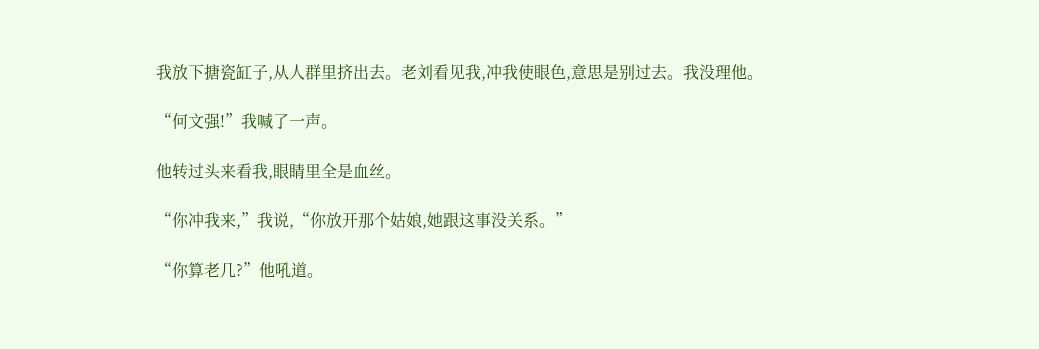我放下搪瓷缸子,从人群里挤出去。老刘看见我,冲我使眼色,意思是别过去。我没理他。

“何文强!”我喊了一声。

他转过头来看我,眼睛里全是血丝。

“你冲我来,”我说,“你放开那个姑娘,她跟这事没关系。”

“你算老几?”他吼道。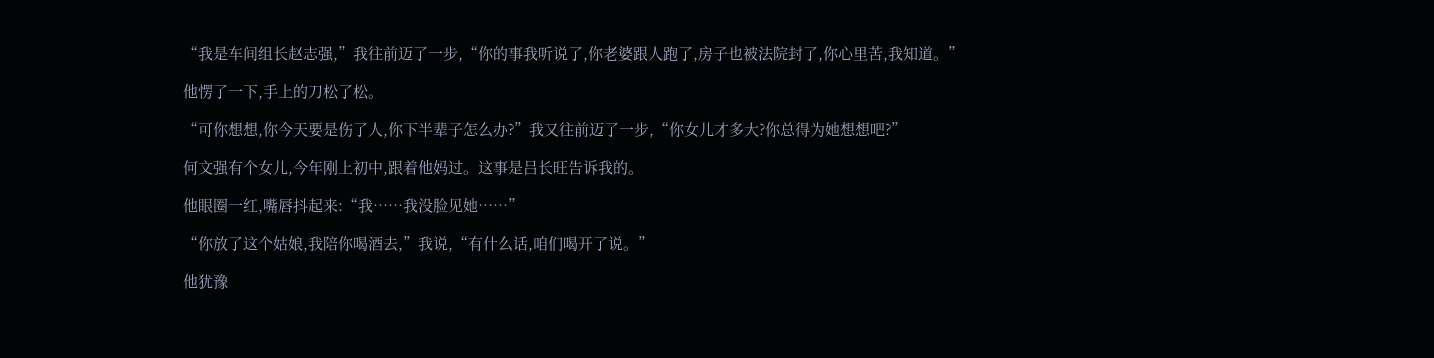“我是车间组长赵志强,”我往前迈了一步,“你的事我听说了,你老婆跟人跑了,房子也被法院封了,你心里苦,我知道。”

他愣了一下,手上的刀松了松。

“可你想想,你今天要是伤了人,你下半辈子怎么办?”我又往前迈了一步,“你女儿才多大?你总得为她想想吧?”

何文强有个女儿,今年刚上初中,跟着他妈过。这事是吕长旺告诉我的。

他眼圈一红,嘴唇抖起来:“我……我没脸见她……”

“你放了这个姑娘,我陪你喝酒去,”我说,“有什么话,咱们喝开了说。”

他犹豫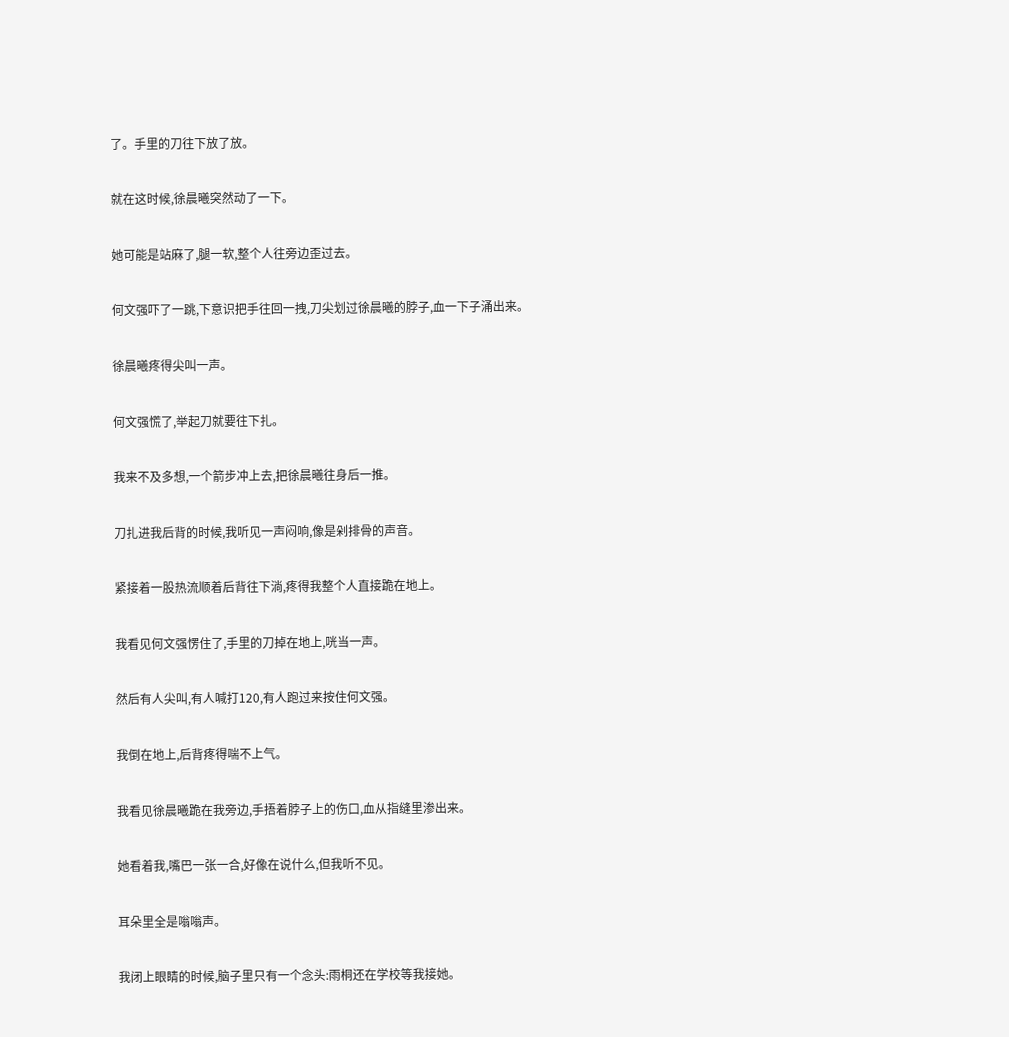了。手里的刀往下放了放。

就在这时候,徐晨曦突然动了一下。

她可能是站麻了,腿一软,整个人往旁边歪过去。

何文强吓了一跳,下意识把手往回一拽,刀尖划过徐晨曦的脖子,血一下子涌出来。

徐晨曦疼得尖叫一声。

何文强慌了,举起刀就要往下扎。

我来不及多想,一个箭步冲上去,把徐晨曦往身后一推。

刀扎进我后背的时候,我听见一声闷响,像是剁排骨的声音。

紧接着一股热流顺着后背往下淌,疼得我整个人直接跪在地上。

我看见何文强愣住了,手里的刀掉在地上,咣当一声。

然后有人尖叫,有人喊打120,有人跑过来按住何文强。

我倒在地上,后背疼得喘不上气。

我看见徐晨曦跪在我旁边,手捂着脖子上的伤口,血从指缝里渗出来。

她看着我,嘴巴一张一合,好像在说什么,但我听不见。

耳朵里全是嗡嗡声。

我闭上眼睛的时候,脑子里只有一个念头:雨桐还在学校等我接她。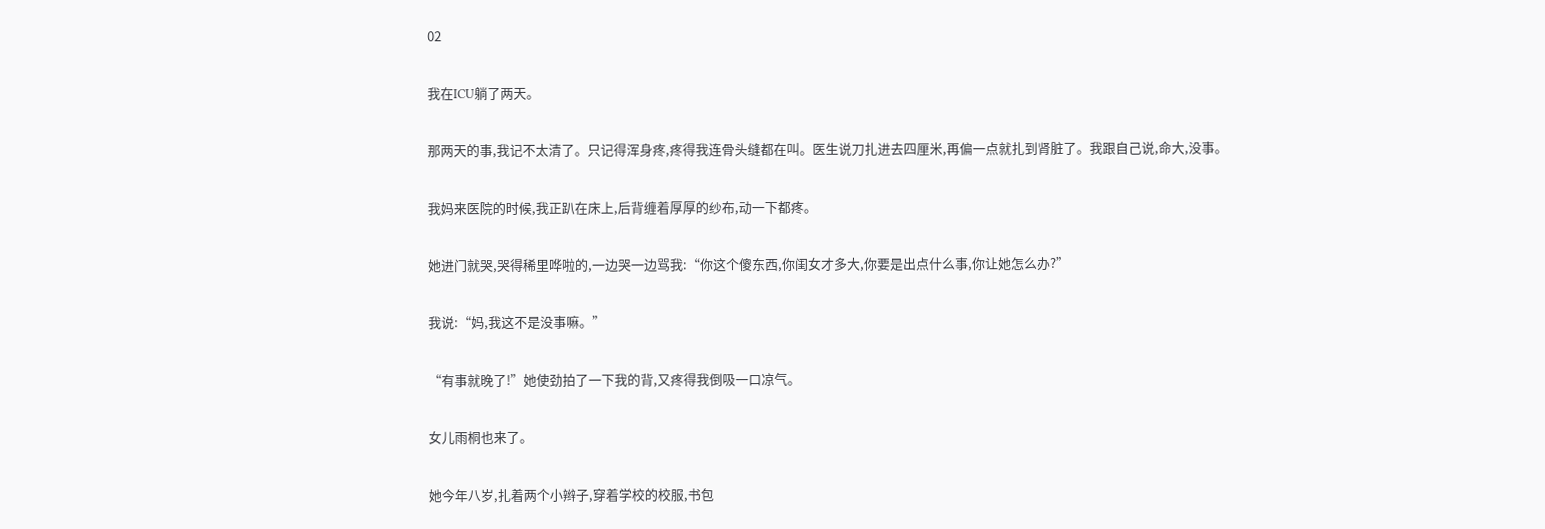02

我在ICU躺了两天。

那两天的事,我记不太清了。只记得浑身疼,疼得我连骨头缝都在叫。医生说刀扎进去四厘米,再偏一点就扎到肾脏了。我跟自己说,命大,没事。

我妈来医院的时候,我正趴在床上,后背缠着厚厚的纱布,动一下都疼。

她进门就哭,哭得稀里哗啦的,一边哭一边骂我:“你这个傻东西,你闺女才多大,你要是出点什么事,你让她怎么办?”

我说:“妈,我这不是没事嘛。”

“有事就晚了!”她使劲拍了一下我的背,又疼得我倒吸一口凉气。

女儿雨桐也来了。

她今年八岁,扎着两个小辫子,穿着学校的校服,书包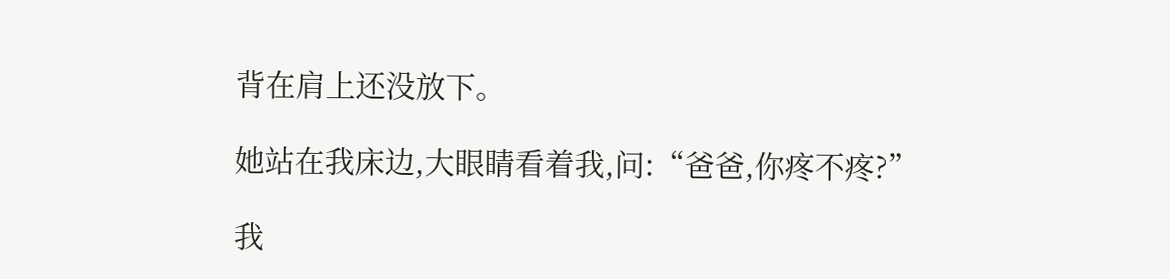背在肩上还没放下。

她站在我床边,大眼睛看着我,问:“爸爸,你疼不疼?”

我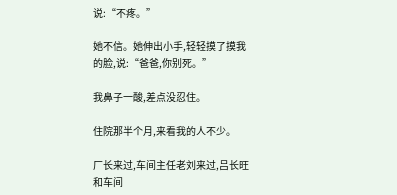说:“不疼。”

她不信。她伸出小手,轻轻摸了摸我的脸,说:“爸爸,你别死。”

我鼻子一酸,差点没忍住。

住院那半个月,来看我的人不少。

厂长来过,车间主任老刘来过,吕长旺和车间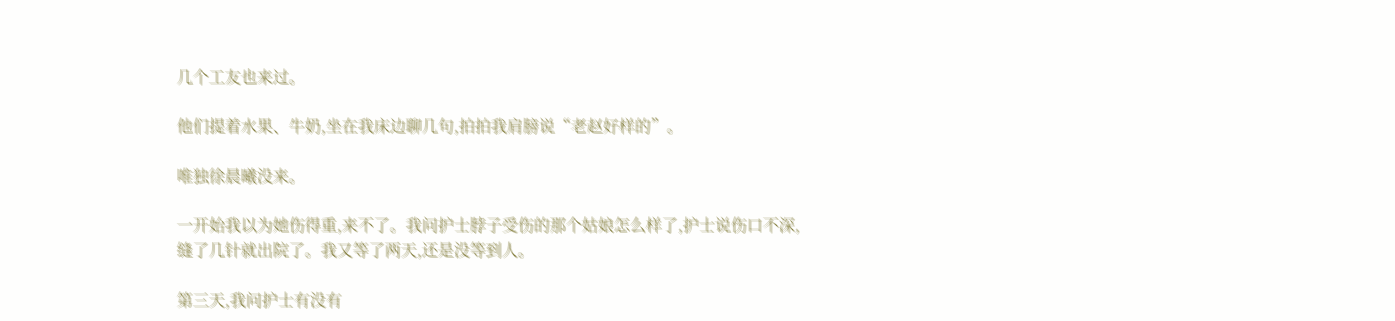几个工友也来过。

他们提着水果、牛奶,坐在我床边聊几句,拍拍我肩膀说“老赵好样的”。

唯独徐晨曦没来。

一开始我以为她伤得重,来不了。我问护士脖子受伤的那个姑娘怎么样了,护士说伤口不深,缝了几针就出院了。我又等了两天,还是没等到人。

第三天,我问护士有没有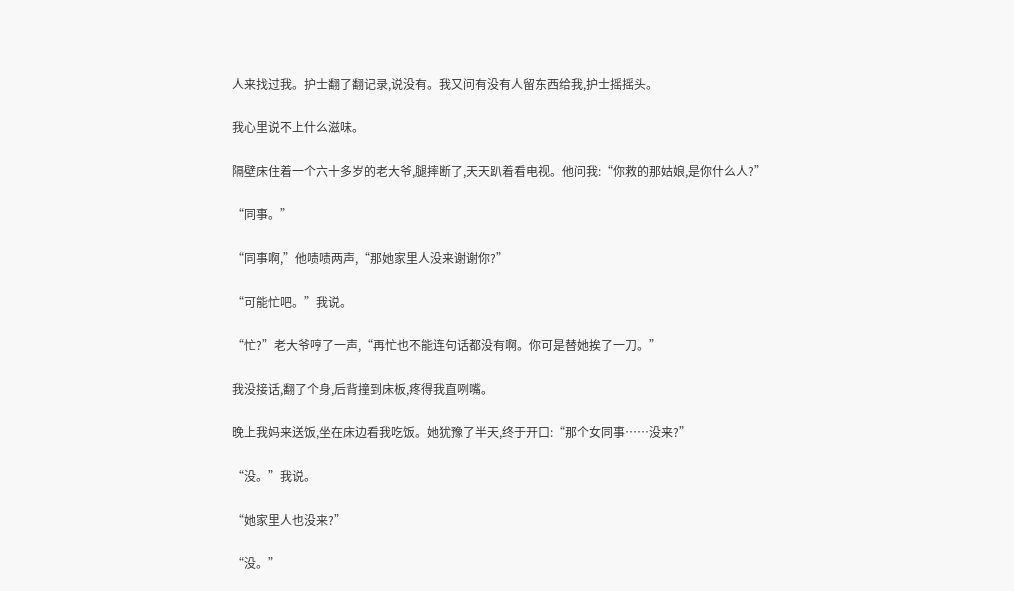人来找过我。护士翻了翻记录,说没有。我又问有没有人留东西给我,护士摇摇头。

我心里说不上什么滋味。

隔壁床住着一个六十多岁的老大爷,腿摔断了,天天趴着看电视。他问我:“你救的那姑娘,是你什么人?”

“同事。”

“同事啊,”他啧啧两声,“那她家里人没来谢谢你?”

“可能忙吧。”我说。

“忙?”老大爷哼了一声,“再忙也不能连句话都没有啊。你可是替她挨了一刀。”

我没接话,翻了个身,后背撞到床板,疼得我直咧嘴。

晚上我妈来送饭,坐在床边看我吃饭。她犹豫了半天,终于开口:“那个女同事……没来?”

“没。”我说。

“她家里人也没来?”

“没。”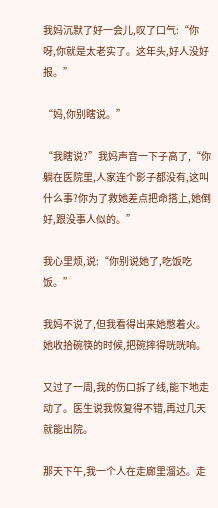我妈沉默了好一会儿,叹了口气:“你呀,你就是太老实了。这年头,好人没好报。”

“妈,你别瞎说。”

“我瞎说?”我妈声音一下子高了,“你躺在医院里,人家连个影子都没有,这叫什么事?你为了救她差点把命搭上,她倒好,跟没事人似的。”

我心里烦,说:“你别说她了,吃饭吃饭。”

我妈不说了,但我看得出来她憋着火。她收拾碗筷的时候,把碗摔得咣咣响。

又过了一周,我的伤口拆了线,能下地走动了。医生说我恢复得不错,再过几天就能出院。

那天下午,我一个人在走廊里溜达。走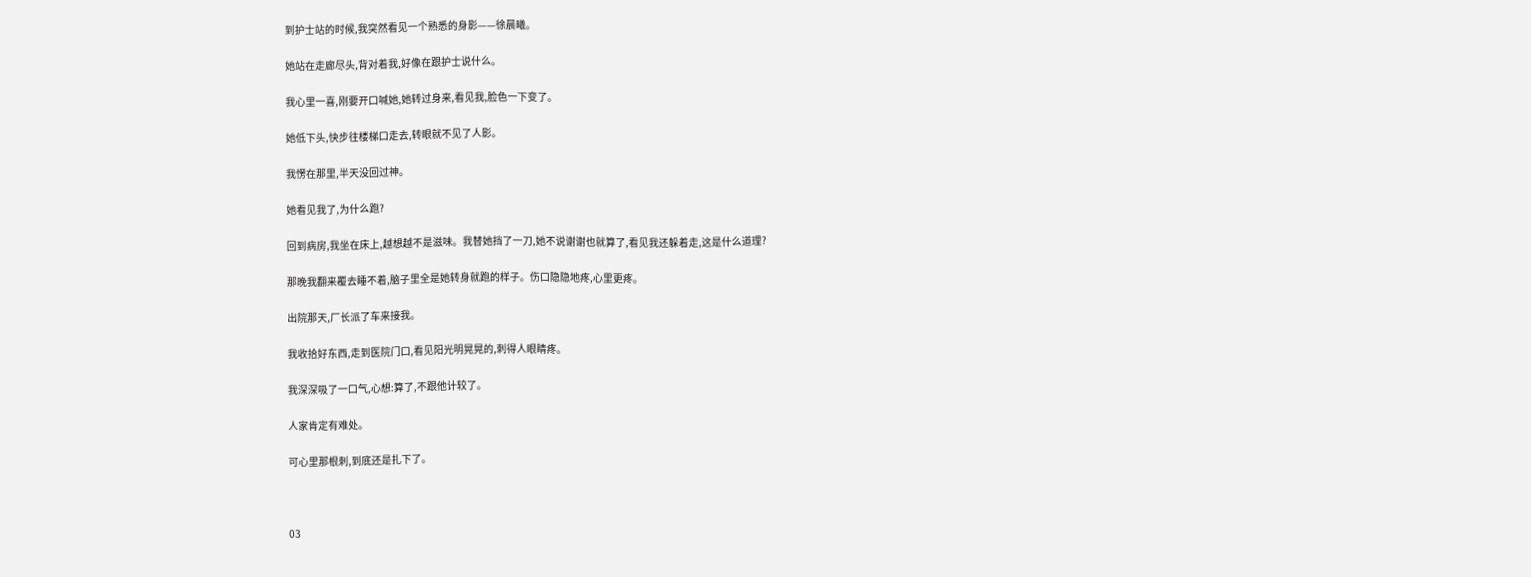到护士站的时候,我突然看见一个熟悉的身影——徐晨曦。

她站在走廊尽头,背对着我,好像在跟护士说什么。

我心里一喜,刚要开口喊她,她转过身来,看见我,脸色一下变了。

她低下头,快步往楼梯口走去,转眼就不见了人影。

我愣在那里,半天没回过神。

她看见我了,为什么跑?

回到病房,我坐在床上,越想越不是滋味。我替她挡了一刀,她不说谢谢也就算了,看见我还躲着走,这是什么道理?

那晚我翻来覆去睡不着,脑子里全是她转身就跑的样子。伤口隐隐地疼,心里更疼。

出院那天,厂长派了车来接我。

我收拾好东西,走到医院门口,看见阳光明晃晃的,刺得人眼睛疼。

我深深吸了一口气,心想:算了,不跟他计较了。

人家肯定有难处。

可心里那根刺,到底还是扎下了。



03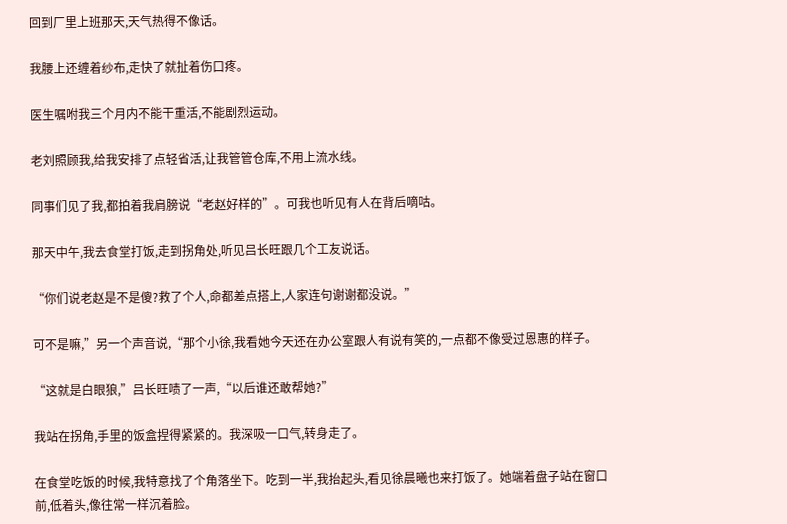回到厂里上班那天,天气热得不像话。

我腰上还缠着纱布,走快了就扯着伤口疼。

医生嘱咐我三个月内不能干重活,不能剧烈运动。

老刘照顾我,给我安排了点轻省活,让我管管仓库,不用上流水线。

同事们见了我,都拍着我肩膀说“老赵好样的”。可我也听见有人在背后嘀咕。

那天中午,我去食堂打饭,走到拐角处,听见吕长旺跟几个工友说话。

“你们说老赵是不是傻?救了个人,命都差点搭上,人家连句谢谢都没说。”

可不是嘛,”另一个声音说,“那个小徐,我看她今天还在办公室跟人有说有笑的,一点都不像受过恩惠的样子。

“这就是白眼狼,”吕长旺啧了一声,“以后谁还敢帮她?”

我站在拐角,手里的饭盒捏得紧紧的。我深吸一口气,转身走了。

在食堂吃饭的时候,我特意找了个角落坐下。吃到一半,我抬起头,看见徐晨曦也来打饭了。她端着盘子站在窗口前,低着头,像往常一样沉着脸。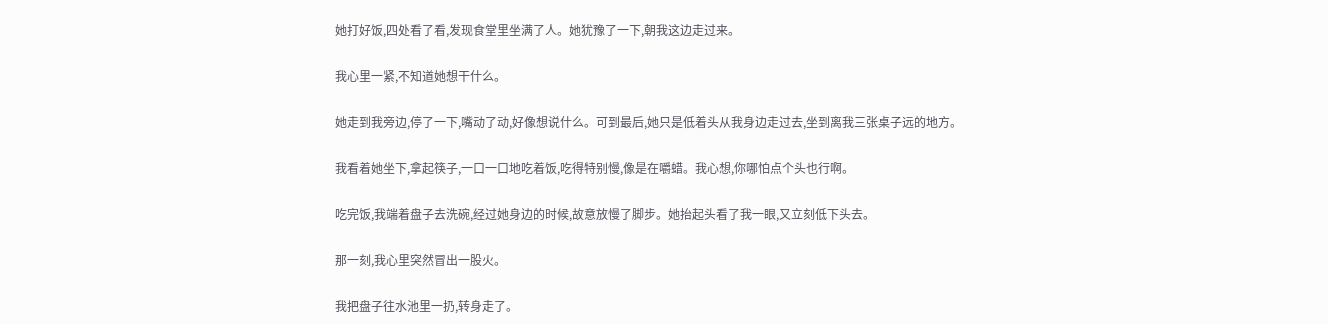她打好饭,四处看了看,发现食堂里坐满了人。她犹豫了一下,朝我这边走过来。

我心里一紧,不知道她想干什么。

她走到我旁边,停了一下,嘴动了动,好像想说什么。可到最后,她只是低着头从我身边走过去,坐到离我三张桌子远的地方。

我看着她坐下,拿起筷子,一口一口地吃着饭,吃得特别慢,像是在嚼蜡。我心想,你哪怕点个头也行啊。

吃完饭,我端着盘子去洗碗,经过她身边的时候,故意放慢了脚步。她抬起头看了我一眼,又立刻低下头去。

那一刻,我心里突然冒出一股火。

我把盘子往水池里一扔,转身走了。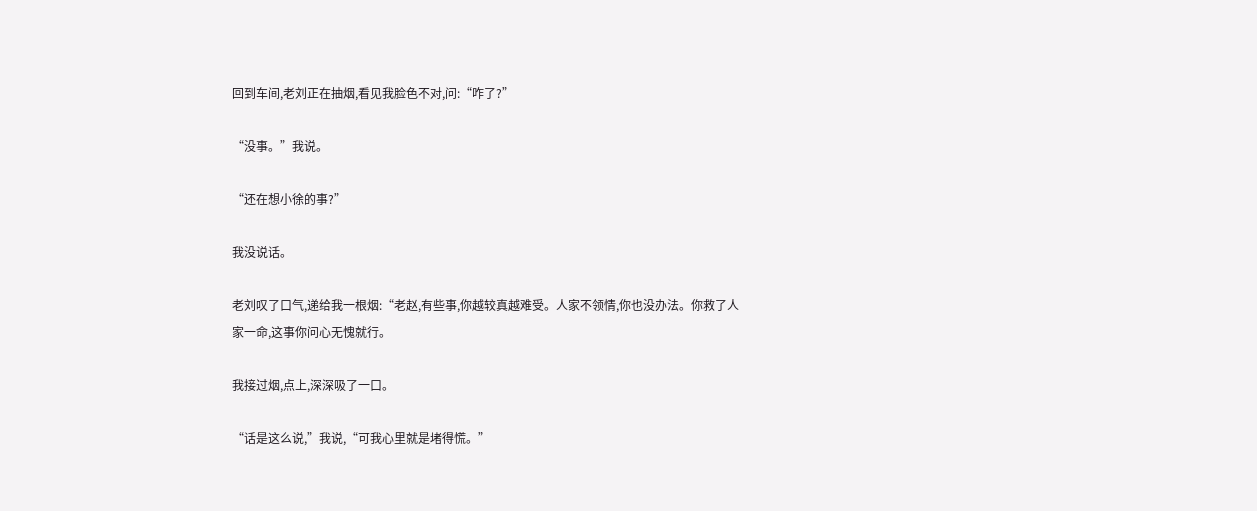回到车间,老刘正在抽烟,看见我脸色不对,问:“咋了?”

“没事。”我说。

“还在想小徐的事?”

我没说话。

老刘叹了口气,递给我一根烟:“老赵,有些事,你越较真越难受。人家不领情,你也没办法。你救了人家一命,这事你问心无愧就行。

我接过烟,点上,深深吸了一口。

“话是这么说,”我说,“可我心里就是堵得慌。”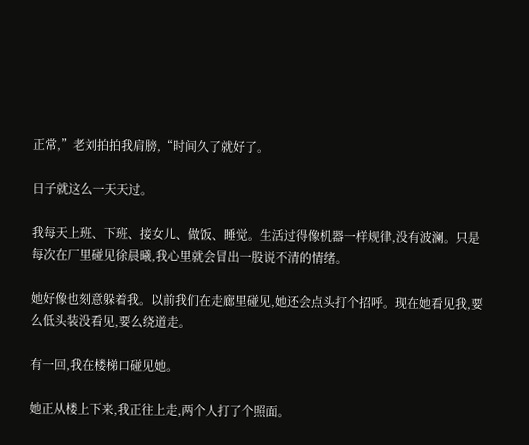正常,”老刘拍拍我肩膀,“时间久了就好了。

日子就这么一天天过。

我每天上班、下班、接女儿、做饭、睡觉。生活过得像机器一样规律,没有波澜。只是每次在厂里碰见徐晨曦,我心里就会冒出一股说不清的情绪。

她好像也刻意躲着我。以前我们在走廊里碰见,她还会点头打个招呼。现在她看见我,要么低头装没看见,要么绕道走。

有一回,我在楼梯口碰见她。

她正从楼上下来,我正往上走,两个人打了个照面。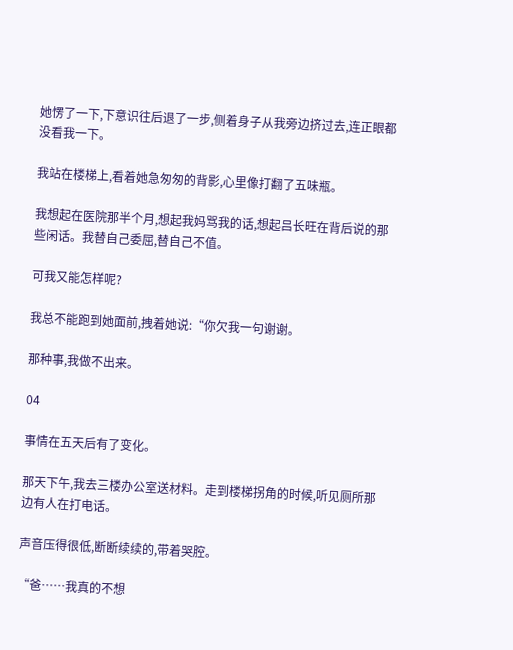她愣了一下,下意识往后退了一步,侧着身子从我旁边挤过去,连正眼都没看我一下。

我站在楼梯上,看着她急匆匆的背影,心里像打翻了五味瓶。

我想起在医院那半个月,想起我妈骂我的话,想起吕长旺在背后说的那些闲话。我替自己委屈,替自己不值。

可我又能怎样呢?

我总不能跑到她面前,拽着她说:“你欠我一句谢谢。

那种事,我做不出来。

04

事情在五天后有了变化。

那天下午,我去三楼办公室送材料。走到楼梯拐角的时候,听见厕所那边有人在打电话。

声音压得很低,断断续续的,带着哭腔。

“爸……我真的不想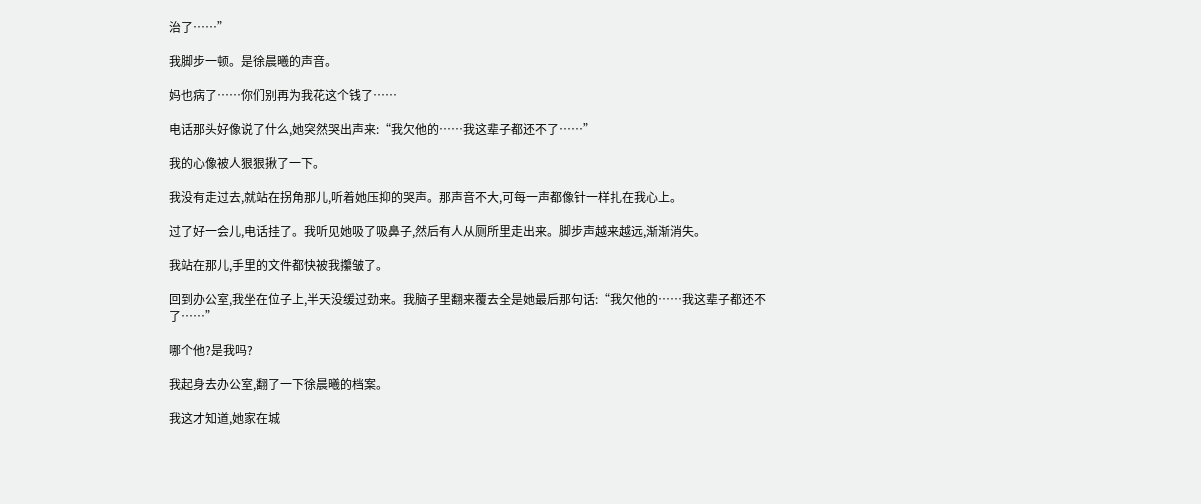治了……”

我脚步一顿。是徐晨曦的声音。

妈也病了……你们别再为我花这个钱了……

电话那头好像说了什么,她突然哭出声来:“我欠他的……我这辈子都还不了……”

我的心像被人狠狠揪了一下。

我没有走过去,就站在拐角那儿,听着她压抑的哭声。那声音不大,可每一声都像针一样扎在我心上。

过了好一会儿,电话挂了。我听见她吸了吸鼻子,然后有人从厕所里走出来。脚步声越来越远,渐渐消失。

我站在那儿,手里的文件都快被我攥皱了。

回到办公室,我坐在位子上,半天没缓过劲来。我脑子里翻来覆去全是她最后那句话:“我欠他的……我这辈子都还不了……”

哪个他?是我吗?

我起身去办公室,翻了一下徐晨曦的档案。

我这才知道,她家在城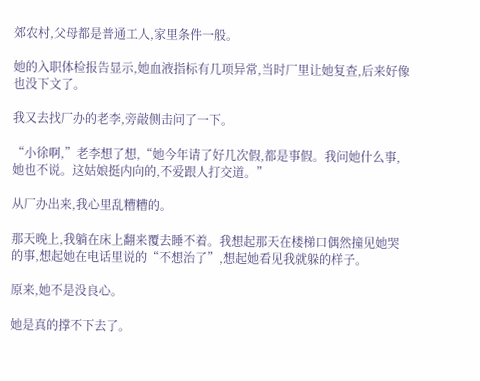郊农村,父母都是普通工人,家里条件一般。

她的入职体检报告显示,她血液指标有几项异常,当时厂里让她复查,后来好像也没下文了。

我又去找厂办的老李,旁敲侧击问了一下。

“小徐啊,”老李想了想,“她今年请了好几次假,都是事假。我问她什么事,她也不说。这姑娘挺内向的,不爱跟人打交道。”

从厂办出来,我心里乱糟糟的。

那天晚上,我躺在床上翻来覆去睡不着。我想起那天在楼梯口偶然撞见她哭的事,想起她在电话里说的“不想治了”,想起她看见我就躲的样子。

原来,她不是没良心。

她是真的撑不下去了。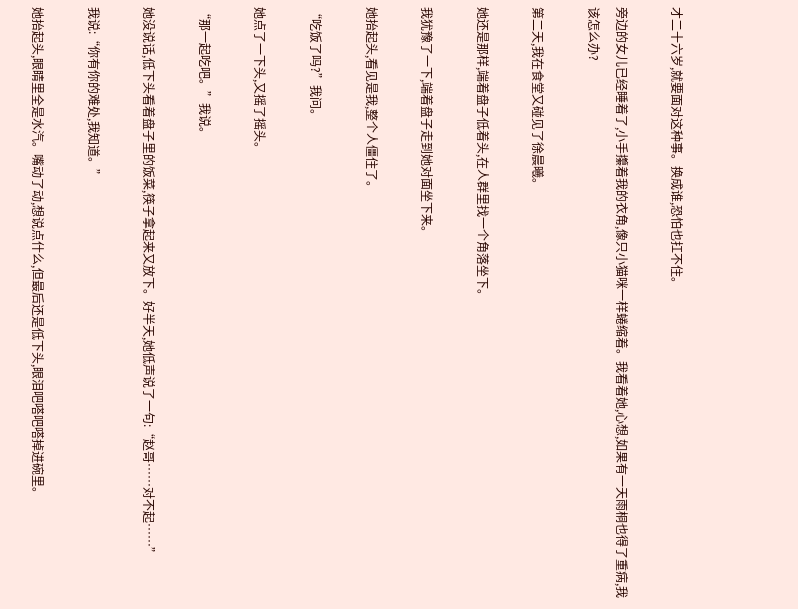才二十六岁,就要面对这种事。换成谁,恐怕也扛不住。

旁边的女儿已经睡着了,小手攥着我的衣角,像只小猫咪一样蜷缩着。我看着她,心想,如果有一天雨桐也得了重病,我该怎么办?

第二天,我在食堂又碰见了徐晨曦。

她还是那样,端着盘子低着头,在人群里找一个角落坐下。

我犹豫了一下,端着盘子走到她对面坐下来。

她抬起头,看见是我,整个人僵住了。

“吃饭了吗?”我问。

她点了一下头,又摇了摇头。

“那一起吃吧。”我说。

她没说话,低下头看着盘子里的饭菜,筷子拿起来又放下。好半天,她低声说了一句:“赵哥……对不起……”

我说:“你有你的难处,我知道。”

她抬起头,眼睛里全是水汽。嘴动了动,想说点什么,但最后还是低下头,眼泪吧嗒吧嗒掉进碗里。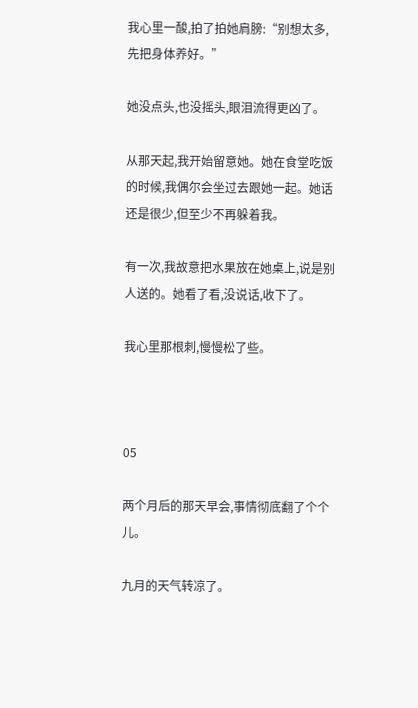我心里一酸,拍了拍她肩膀:“别想太多,先把身体养好。”

她没点头,也没摇头,眼泪流得更凶了。

从那天起,我开始留意她。她在食堂吃饭的时候,我偶尔会坐过去跟她一起。她话还是很少,但至少不再躲着我。

有一次,我故意把水果放在她桌上,说是别人送的。她看了看,没说话,收下了。

我心里那根刺,慢慢松了些。



05

两个月后的那天早会,事情彻底翻了个个儿。

九月的天气转凉了。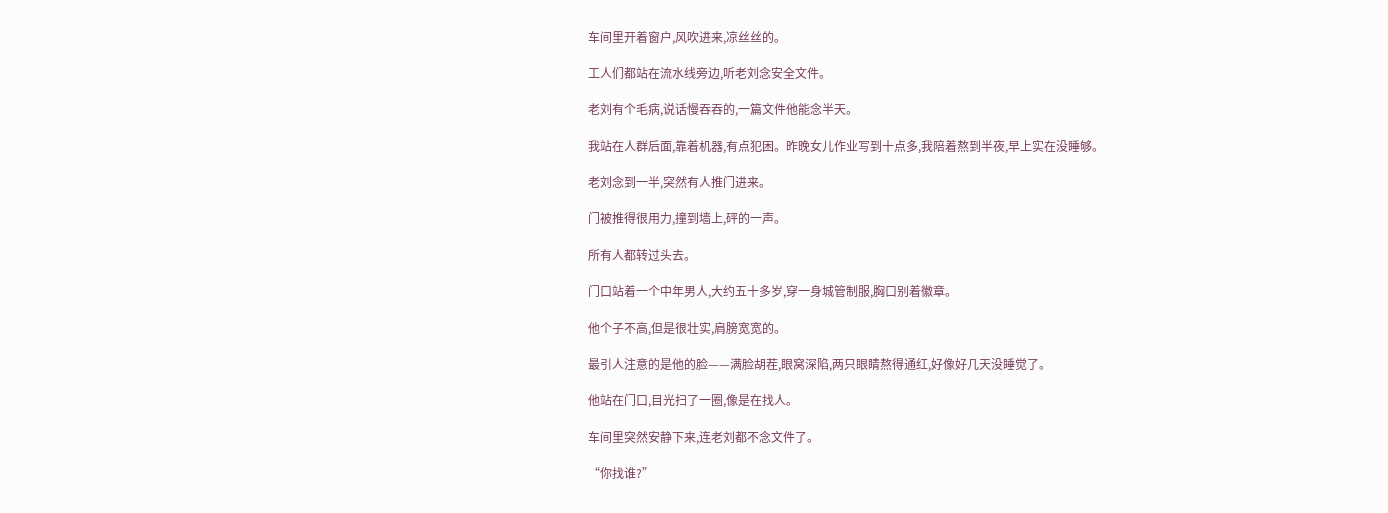车间里开着窗户,风吹进来,凉丝丝的。

工人们都站在流水线旁边,听老刘念安全文件。

老刘有个毛病,说话慢吞吞的,一篇文件他能念半天。

我站在人群后面,靠着机器,有点犯困。昨晚女儿作业写到十点多,我陪着熬到半夜,早上实在没睡够。

老刘念到一半,突然有人推门进来。

门被推得很用力,撞到墙上,砰的一声。

所有人都转过头去。

门口站着一个中年男人,大约五十多岁,穿一身城管制服,胸口别着徽章。

他个子不高,但是很壮实,肩膀宽宽的。

最引人注意的是他的脸——满脸胡茬,眼窝深陷,两只眼睛熬得通红,好像好几天没睡觉了。

他站在门口,目光扫了一圈,像是在找人。

车间里突然安静下来,连老刘都不念文件了。

“你找谁?”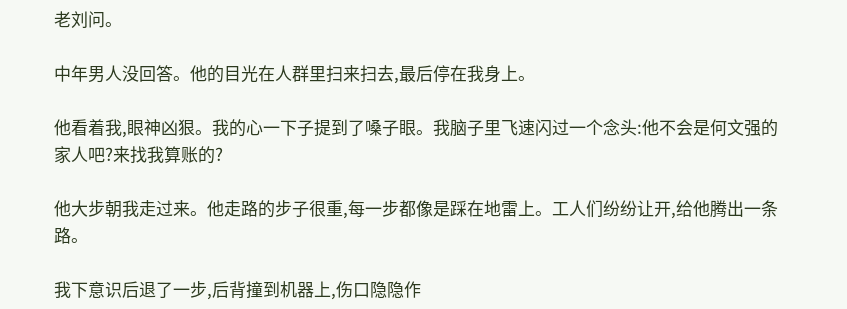老刘问。

中年男人没回答。他的目光在人群里扫来扫去,最后停在我身上。

他看着我,眼神凶狠。我的心一下子提到了嗓子眼。我脑子里飞速闪过一个念头:他不会是何文强的家人吧?来找我算账的?

他大步朝我走过来。他走路的步子很重,每一步都像是踩在地雷上。工人们纷纷让开,给他腾出一条路。

我下意识后退了一步,后背撞到机器上,伤口隐隐作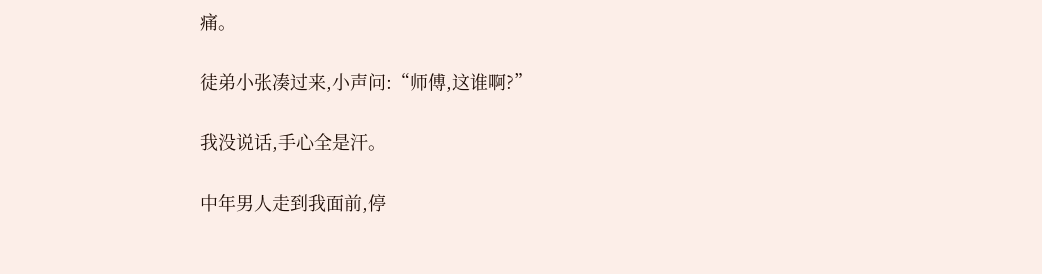痛。

徒弟小张凑过来,小声问:“师傅,这谁啊?”

我没说话,手心全是汗。

中年男人走到我面前,停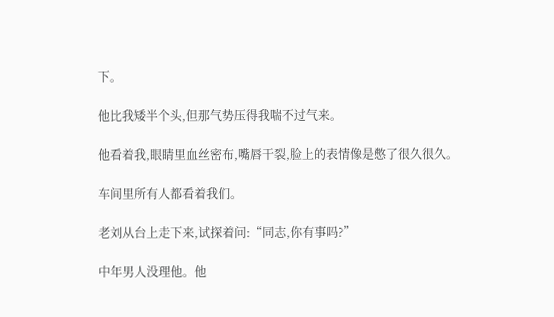下。

他比我矮半个头,但那气势压得我喘不过气来。

他看着我,眼睛里血丝密布,嘴唇干裂,脸上的表情像是憋了很久很久。

车间里所有人都看着我们。

老刘从台上走下来,试探着问:“同志,你有事吗?”

中年男人没理他。他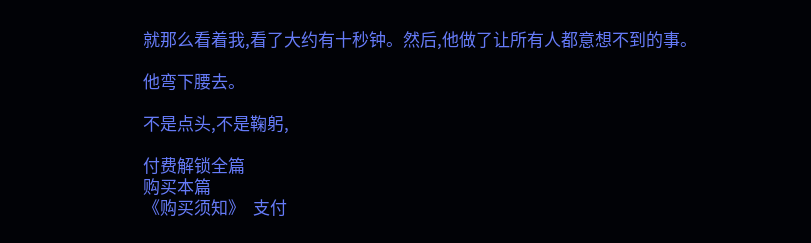就那么看着我,看了大约有十秒钟。然后,他做了让所有人都意想不到的事。

他弯下腰去。

不是点头,不是鞠躬,

付费解锁全篇
购买本篇
《购买须知》  支付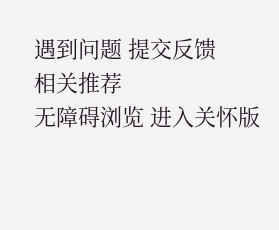遇到问题 提交反馈
相关推荐
无障碍浏览 进入关怀版